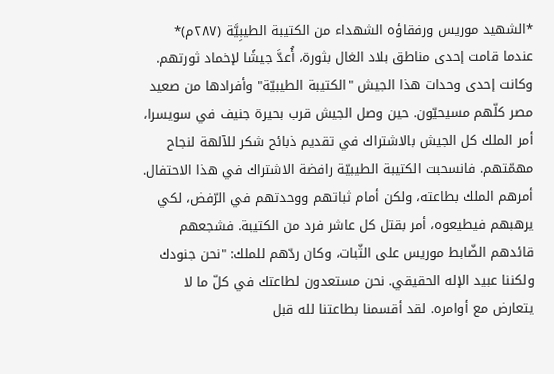*الشهيد موريس ورفقاؤه الشهداء من الكتيبة الطيبِيَّة (٢٨٧م)*   عندما قامت إحدى مناطق بلاد الغال بثورة، أُعدَّ جيشًا لإخماد ثورتهم. وكانت إحدى وحدات هذا الجيش "الكتيبة الطيبيّة" وأفرادها من صعيد مصر كلّهم مسيحيّون. حين وصل الجيش قرب بحيرة جنيف في سويسرا، أمر الملك كل الجيش بالاشتراك في تقديم ذبائح شكر للآلهة لنجاح مهمّتهم. فانسحبت الكتيبة الطيبيّة رافضة الاشتراك في هذا الاحتفال. أمرهم الملك بطاعته، ولكن أمام ثباتهم ووحدتهم في الرّفض، لكي يرهبهم فيطيعوه، أمر بقتل كل عاشر فرد من الكتيبة. فشجعهم قائدهم الضّابط موريس على الثّبات، وكان ردّهم للملك: "نحن جنودك ولكننا عبيد الإله الحقيقي. نحن مستعدون لطاعتك في كلّ ما لا يتعارض مع أوامره. لقد أقسمنا بطاعتنا لله قبل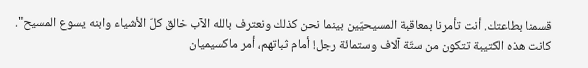قسمنا بطاعتك. أنت تأمرنا بمعاقبة المسيحيّين بينما نحن كذلك ونعترف بالله الآب خالق كلّ الأشياء وابنه يسوع المسيح". كانت هذه الكتيبة تتكون من ستّة آلاف وستمائة رجل! أمام ثباتهم، أمر ماكسيميان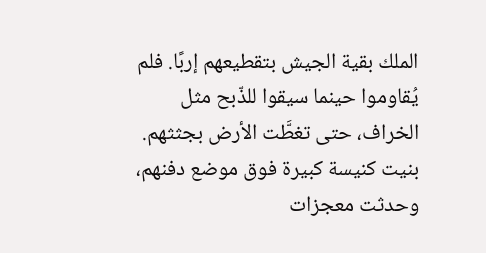الملك بقية الجيش بتقطيعهم إربًا. فلم يُقاوموا حينما سيقوا للذّبح مثل الخراف، حتى تغطَّت الأرض بجثثهم. بنيت كنيسة كبيرة فوق موضع دفنهم، وحدثت معجزات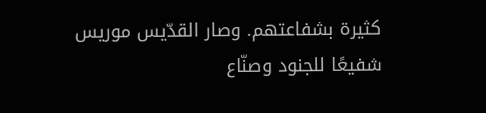كثيرة بشفاعتهم. وصار القدّيس موريس شفيعًا للجنود وصنّاع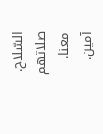السّلاح. صلاتهم معنا. آمين.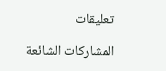تعليقات

المشاركات الشائعة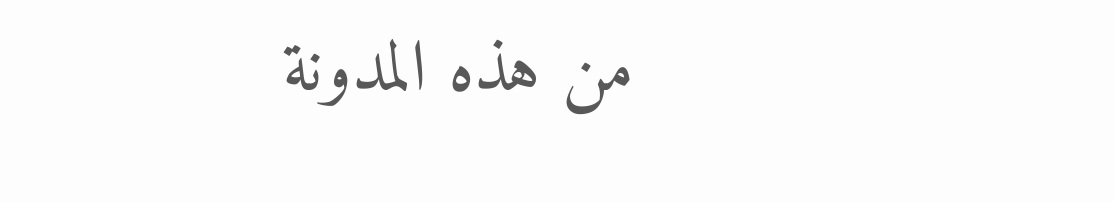من هذه المدونة